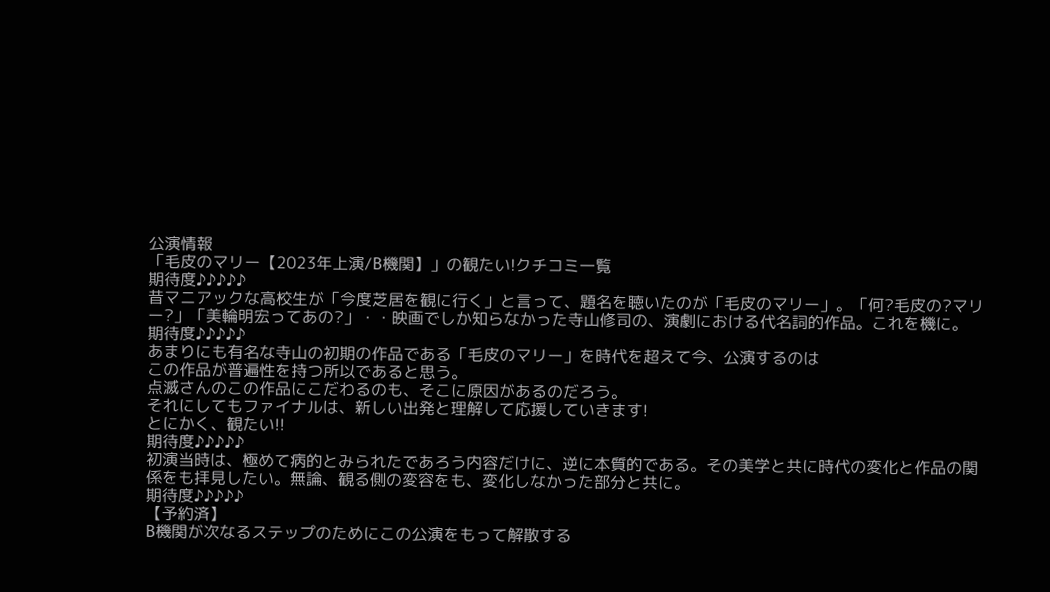公演情報
「毛皮のマリー【2023年上演/B機関】」の観たい!クチコミ一覧
期待度♪♪♪♪♪
昔マニアックな高校生が「今度芝居を観に行く」と言って、題名を聴いたのが「毛皮のマリー」。「何?毛皮の?マリー?」「美輪明宏ってあの?」・・映画でしか知らなかった寺山修司の、演劇における代名詞的作品。これを機に。
期待度♪♪♪♪♪
あまりにも有名な寺山の初期の作品である「毛皮のマリー」を時代を超えて今、公演するのは
この作品が普遍性を持つ所以であると思う。
点滅さんのこの作品にこだわるのも、そこに原因があるのだろう。
それにしてもファイナルは、新しい出発と理解して応援していきます!
とにかく、観たい!!
期待度♪♪♪♪♪
初演当時は、極めて病的とみられたであろう内容だけに、逆に本質的である。その美学と共に時代の変化と作品の関係をも拝見したい。無論、観る側の変容をも、変化しなかった部分と共に。
期待度♪♪♪♪♪
【予約済】
B機関が次なるステップのためにこの公演をもって解散する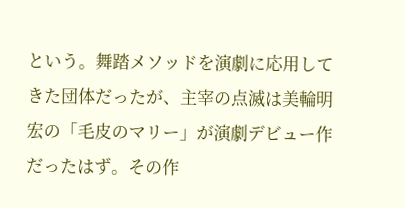という。舞踏メソッドを演劇に応用してきた団体だったが、主宰の点滅は美輪明宏の「毛皮のマリー」が演劇デビュー作だったはず。その作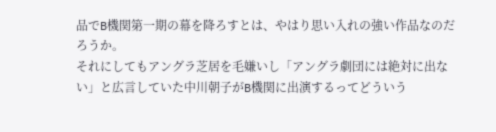品でB機関第一期の幕を降ろすとは、やはり思い入れの強い作品なのだろうか。
それにしてもアングラ芝居を毛嫌いし「アングラ劇団には絶対に出ない」と広言していた中川朝子がB機関に出演するってどういう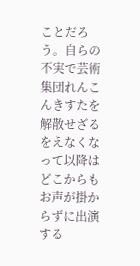ことだろう。自らの不実で芸術集団れんこんきすたを解散せざるをえなくなって以降はどこからもお声が掛からずに出演する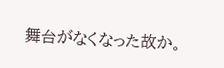舞台がなくなった故か。